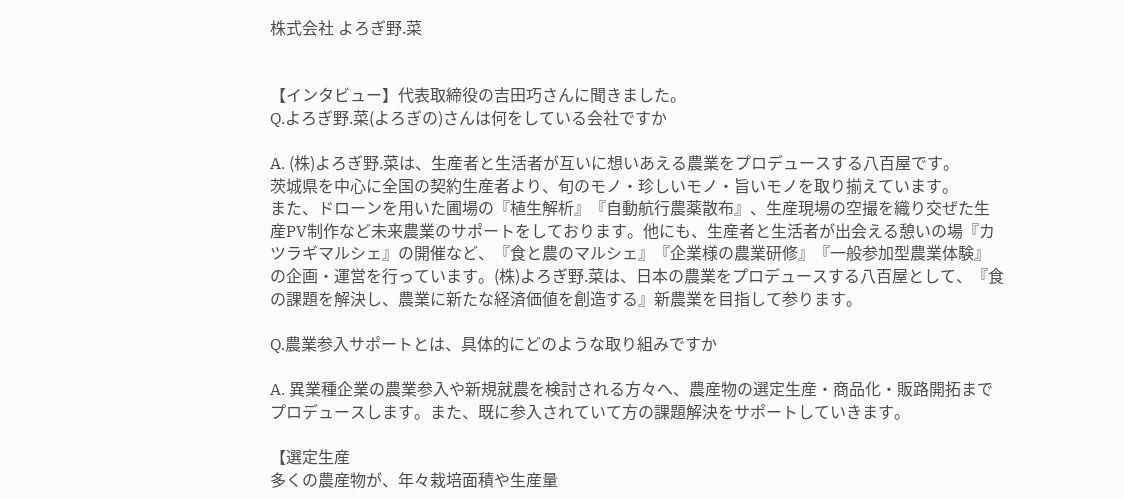株式会社 よろぎ野.菜


【インタビュー】代表取締役の吉田巧さんに聞きました。
Q.よろぎ野.菜(よろぎの)さんは何をしている会社ですか

A. (株)よろぎ野.菜は、生産者と生活者が互いに想いあえる農業をプロデュースする八百屋です。
茨城県を中心に全国の契約生産者より、旬のモノ・珍しいモノ・旨いモノを取り揃えています。
また、ドローンを用いた圃場の『植生解析』『自動航行農薬散布』、生産現場の空撮を織り交ぜた生産PV制作など未来農業のサポートをしております。他にも、生産者と生活者が出会える憩いの場『カツラギマルシェ』の開催など、『食と農のマルシェ』『企業様の農業研修』『一般参加型農業体験』の企画・運営を行っています。(株)よろぎ野.菜は、日本の農業をプロデュースする八百屋として、『食の課題を解決し、農業に新たな経済価値を創造する』新農業を目指して参ります。

Q.農業参入サポートとは、具体的にどのような取り組みですか

A. 異業種企業の農業参入や新規就農を検討される方々へ、農産物の選定生産・商品化・販路開拓までプロデュースします。また、既に参入されていて方の課題解決をサポートしていきます。

【選定生産
多くの農産物が、年々栽培面積や生産量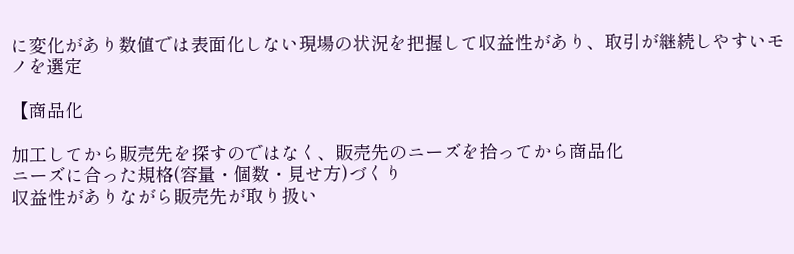に変化があり数値では表面化しない現場の状況を把握して収益性があり、取引が継続しやすいモノを選定

【商品化

加工してから販売先を探すのではなく、販売先のニーズを拾ってから商品化
ニーズに合った規格(容量・個数・見せ方)づくり
収益性がありながら販売先が取り扱い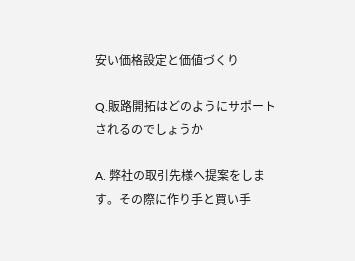安い価格設定と価値づくり

Q.販路開拓はどのようにサポートされるのでしょうか

A. 弊社の取引先様へ提案をします。その際に作り手と買い手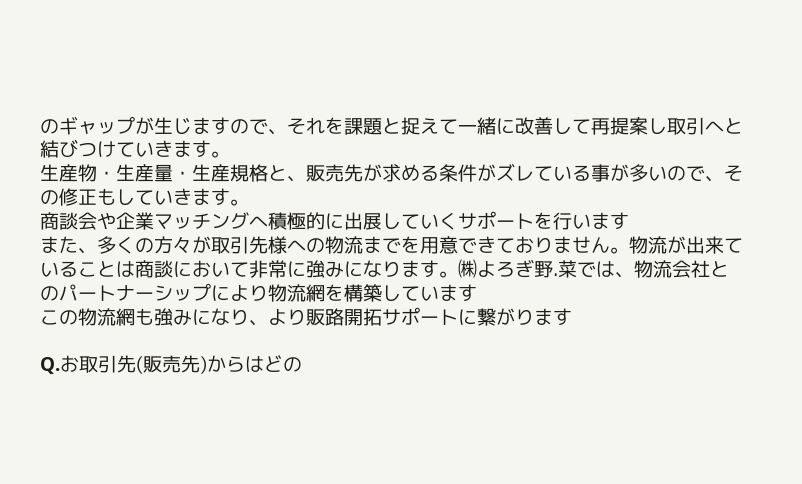のギャップが生じますので、それを課題と捉えて一緒に改善して再提案し取引へと結びつけていきます。
生産物・生産量・生産規格と、販売先が求める条件がズレている事が多いので、その修正もしていきます。
商談会や企業マッチングへ積極的に出展していくサポートを行います
また、多くの方々が取引先様への物流までを用意できておりません。物流が出来ていることは商談において非常に強みになります。㈱よろぎ野.菜では、物流会社とのパートナーシップにより物流網を構築しています
この物流網も強みになり、より販路開拓サポートに繋がります

Q.お取引先(販売先)からはどの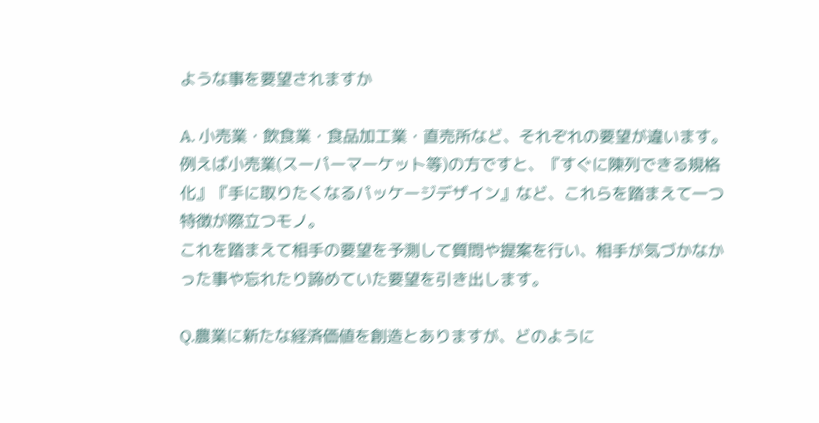ような事を要望されますか

A. 小売業・飲食業・食品加工業・直売所など、それぞれの要望が違います。
例えば小売業(スーパーマーケット等)の方ですと、『すぐに陳列できる規格化』『手に取りたくなるパッケージデザイン』など、これらを踏まえて一つ特徴が際立つモノ。
これを踏まえて相手の要望を予測して質問や提案を行い、相手が気づかなかった事や忘れたり諦めていた要望を引き出します。

Q.農業に新たな経済価値を創造とありますが、どのように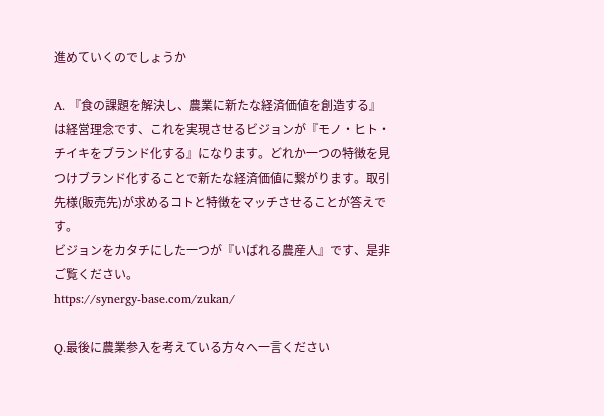進めていくのでしょうか

A. 『食の課題を解決し、農業に新たな経済価値を創造する』は経営理念です、これを実現させるビジョンが『モノ・ヒト・チイキをブランド化する』になります。どれか一つの特徴を見つけブランド化することで新たな経済価値に繋がります。取引先様(販売先)が求めるコトと特徴をマッチさせることが答えです。
ビジョンをカタチにした一つが『いばれる農産人』です、是非ご覧ください。
https://synergy-base.com/zukan/

Q.最後に農業参入を考えている方々へ一言ください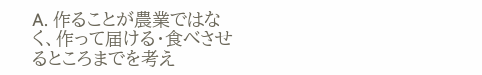A. 作ることが農業ではなく、作って届ける・食べさせるところまでを考え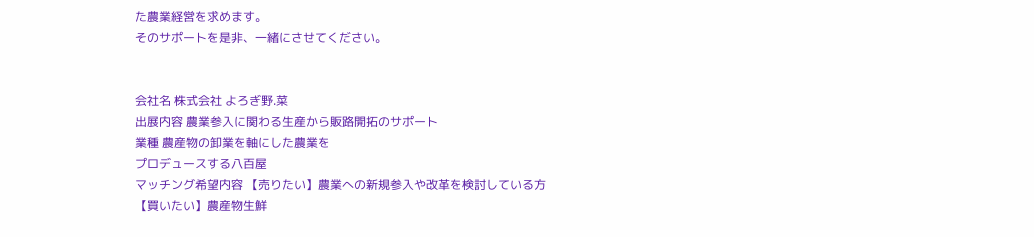た農業経営を求めます。
そのサポートを是非、一緒にさせてください。


会社名 株式会社 よろぎ野.菜
出展内容 農業参入に関わる生産から販路開拓のサポート
業種 農産物の卸業を軸にした農業を
プロデュースする八百屋
マッチング希望内容 【売りたい】農業への新規参入や改革を検討している方
【買いたい】農産物生鮮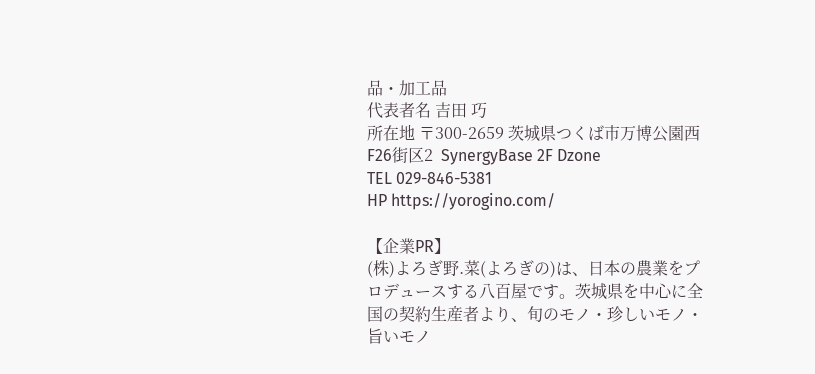品・加工品
代表者名 吉田 巧
所在地 〒300-2659 茨城県つくば市万博公園西
F26街区2  SynergyBase 2F Dzone
TEL 029-846-5381
HP https://yorogino.com/

【企業PR】
(株)よろぎ野.菜(よろぎの)は、日本の農業をプロデュースする八百屋です。茨城県を中心に全国の契約生産者より、旬のモノ・珍しいモノ・旨いモノ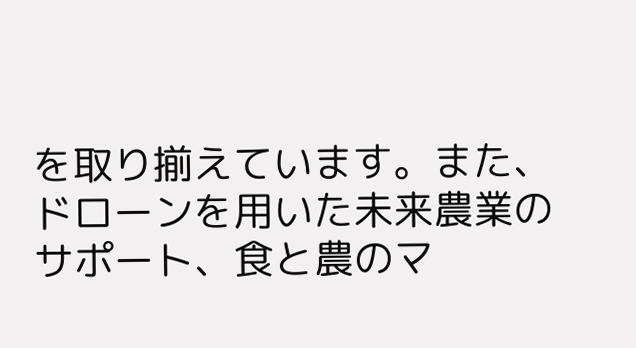を取り揃えています。また、ドローンを用いた未来農業のサポート、食と農のマ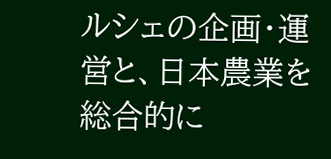ルシェの企画・運営と、日本農業を総合的に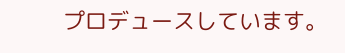プロデュースしています。